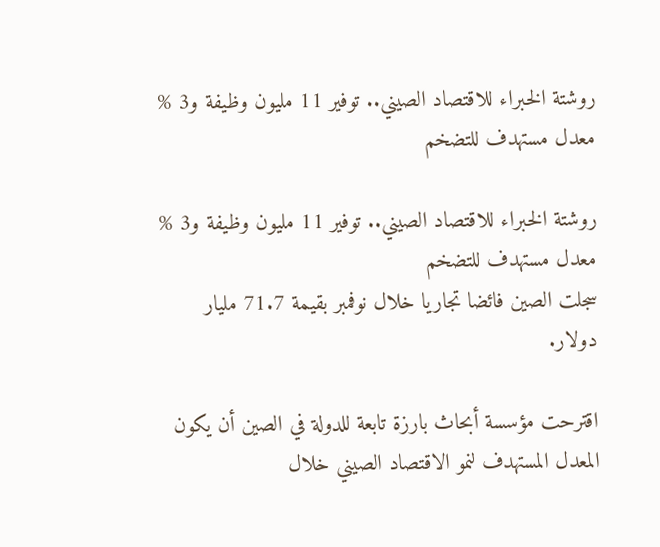روشتة الخبراء للاقتصاد الصيني.. توفير 11 مليون وظيفة و3 % معدل مستهدف للتضخم

روشتة الخبراء للاقتصاد الصيني.. توفير 11 مليون وظيفة و3 % معدل مستهدف للتضخم
سجلت الصين فائضا تجاريا خلال نوفمبر بقيمة 71.7 مليار دولار.

اقترحت مؤسسة أبحاث بارزة تابعة للدولة في الصين أن يكون المعدل المستهدف لنمو الاقتصاد الصيني خلال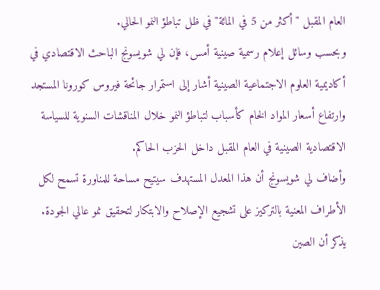العام المقبل "أكثر من 5 في المائة" في ظل تباطؤ النمو الحالي.
وبحسب وسائل إعلام رسمية صينية أمس، فإن لي شويسونج الباحث الاقتصادي في أكاديمية العلوم الاجتماعية الصينية أشار إلى استمرار جائحة فيروس كورونا المستجد وارتفاع أسعار المواد الخام كأسباب لتباطؤ النمو خلال المناقشات السنوية للسياسة الاقتصادية الصينية في العام المقبل داخل الحزب الحاكم.
وأضاف لي شويسونج أن هذا المعدل المستهدف سيتيح مساحة للمناورة تسمح لكل الأطراف المعنية بالتركيز على تشجيع الإصلاح والابتكار لتحقيق نمو عالي الجودة.
يذكر أن الصين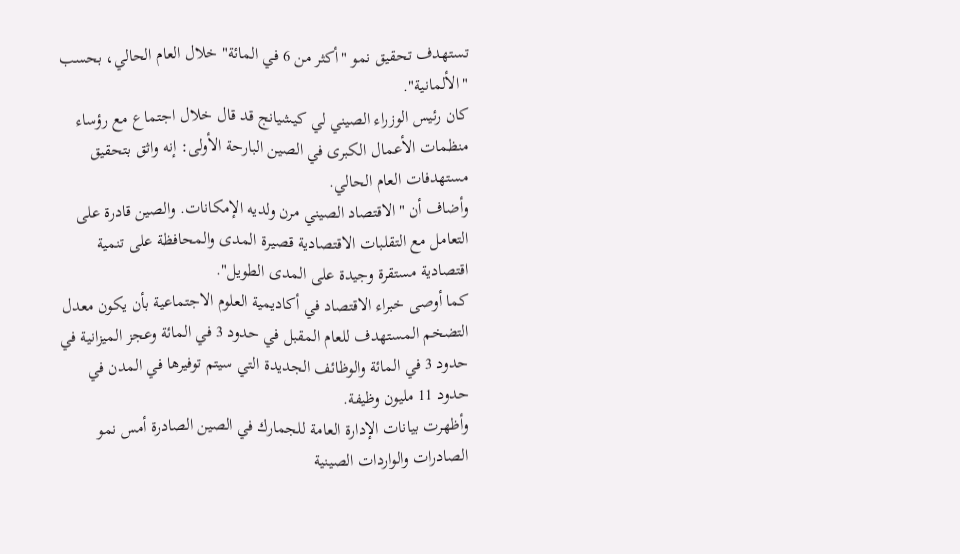تستهدف تحقيق نمو "أكثر من 6 في المائة" خلال العام الحالي، بحسب "الألمانية".
كان رئيس الوزراء الصيني لي كيشيانج قد قال خلال اجتماع مع رؤساء منظمات الأعمال الكبرى في الصين البارحة الأولى: إنه واثق بتحقيق مستهدفات العام الحالي.
وأضاف أن "الاقتصاد الصيني مرن ولديه الإمكانات. والصين قادرة على التعامل مع التقلبات الاقتصادية قصيرة المدى والمحافظة على تنمية اقتصادية مستقرة وجيدة على المدى الطويل".
كما أوصى خبراء الاقتصاد في أكاديمية العلوم الاجتماعية بأن يكون معدل التضخم المستهدف للعام المقبل في حدود 3 في المائة وعجز الميزانية في حدود 3 في المائة والوظائف الجديدة التي سيتم توفيرها في المدن في حدود 11 مليون وظيفة.
وأظهرت بيانات الإدارة العامة للجمارك في الصين الصادرة أمس نمو الصادرات والواردات الصينية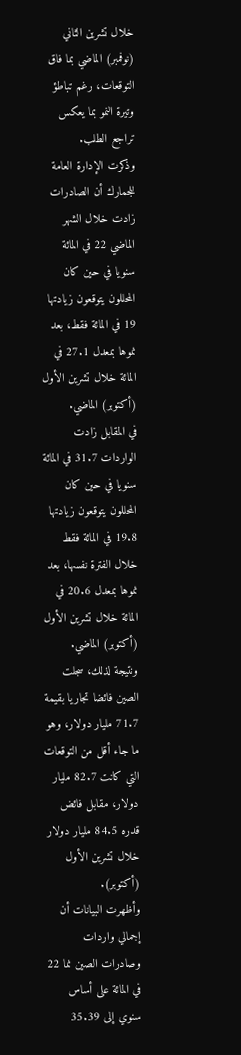خلال تشرين الثاني (نوفمبر) الماضي بما فاق التوقعات، رغم تباطؤ وتيرة النمو بما يعكس تراجع الطلب.
وذكرت الإدارة العامة للجمارك أن الصادرات زادت خلال الشهر الماضي 22 في المائة سنويا في حين كان المحللون يتوقعون زيادتها 19 في المائة فقط، بعد نموها بمعدل 27.1 في المائة خلال تشرين الأول (أكتوبر) الماضي.
في المقابل زادت الواردات 31.7 في المائة سنويا في حين كان المحللون يتوقعون زيادتها 19.8 في المائة فقط خلال الفترة نفسها، بعد نموها بمعدل 20.6 في المائة خلال تشرين الأول (أكتوبر) الماضي.
ونتيجة لذلك، سجلت الصين فائضا تجاريا بقيمة 71.7 مليار دولار، وهو ما جاء أقل من التوقعات التي كانت 82.7 مليار دولار، مقابل فائض قدره 84.5 مليار دولار خلال تشرين الأول (أكتوبر).
وأظهرت البيانات أن إجمالي واردات وصادرات الصين نما 22 في المائة على أساس سنوي إلى 35.39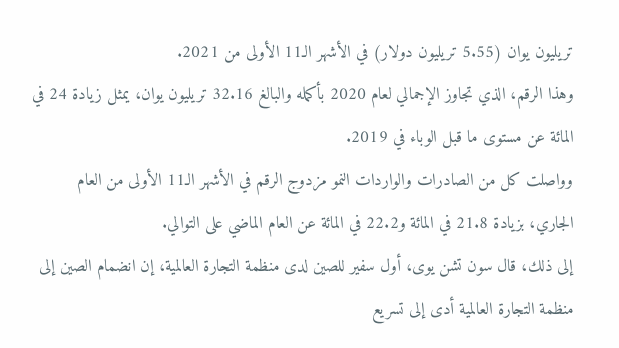تريليون يوان (5.55 تريليون دولار) في الأشهر الـ11 الأولى من 2021.
وهذا الرقم، الذي تجاوز الإجمالي لعام 2020 بأكمله والبالغ 32.16 تريليون يوان، يمثل زيادة 24 في المائة عن مستوى ما قبل الوباء في 2019.
وواصلت كل من الصادرات والواردات النمو مزدوج الرقم في الأشهر الـ11 الأولى من العام الجاري، بزيادة 21.8 في المائة و22.2 في المائة عن العام الماضي على التوالي.
إلى ذلك، قال سون تشن يوى، أول سفير للصين لدى منظمة التجارة العالمية، إن انضمام الصين إلى منظمة التجارة العالمية أدى إلى تسريع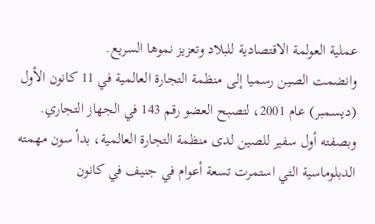عملية العولمة الاقتصادية للبلاد وتعزيز نموها السريع.
وانضمت الصين رسميا إلى منظمة التجارة العالمية في 11 كانون الأول (ديسمبر) عام 2001، لتصبح العضو رقم 143 في الجهاز التجاري. وبصفته أول سفير للصين لدى منظمة التجارة العالمية، بدأ سون مهمته الدبلوماسية التي استمرت تسعة أعوام في جنيف في كانون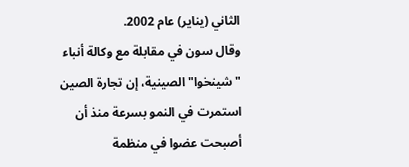الثاني (يناير) عام 2002.
وقال سون في مقابلة مع وكالة أنباء "شينخوا" الصينية، إن تجارة الصين استمرت في النمو بسرعة منذ أن أصبحت عضوا في منظمة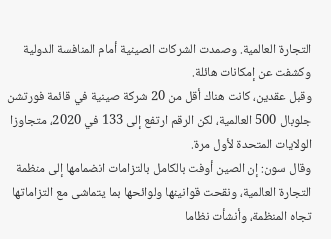التجارة العالمية. وصمدت الشركات الصينية أمام المنافسة الدولية وكشفت عن إمكانات هائلة.
وقبل عقدين، كانت هناك أقل من 20 شركة صينية في قائمة فورتشن جلوبال 500 العالمية، لكن الرقم ارتفع إلى 133 في 2020، متجاوزا الولايات المتحدة لأول مرة.
وقال سون: إن الصين أوفت بالكامل بالتزامات انضمامها إلى منظمة التجارة العالمية، ونقحت قوانينها ولوائحها بما يتماشى مع التزاماتها تجاه المنظمة، وأنشأت نظاما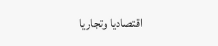اقتصاديا وتجاريا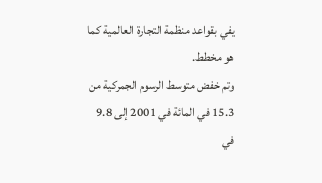يفي بقواعد منظمة التجارة العالمية كما هو مخطط.
وتم خفض متوسط الرسوم الجمركية من 15.3 في المائة في 2001 إلى 9.8 في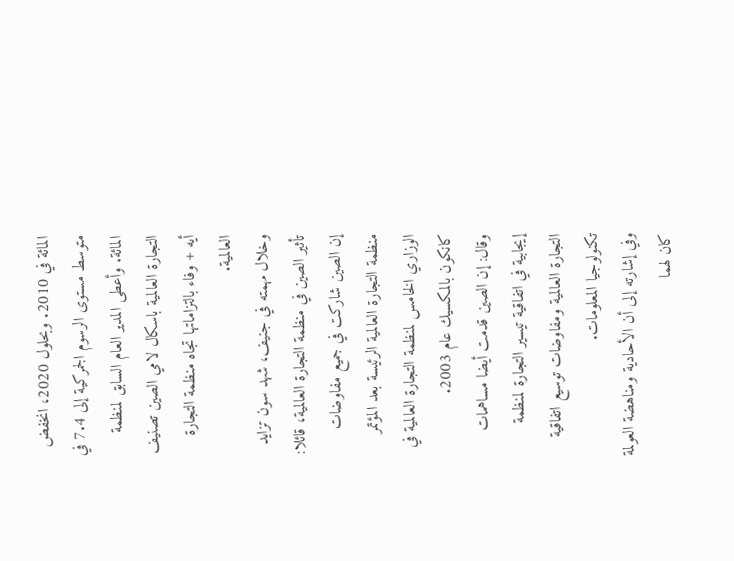المائة في 2010. وبحلول 2020، انخفض متوسط مستوى الرسوم الجمركية إلى 7.4 في المائة. وأعطى المدير العام السابق لمنظمة التجارة العالمية باسكال لامي الصين تصنيف أيه + وفاء بالتزاماتها تجاه منظمة التجارة العالمية.
وخلال مهمته في جنيف، شهد سون تزايد تأثير الصين في منظمة التجارة العالمية، قائلا: إن الصين شاركت في جميع مفاوضات منظمة التجارة العالمية الرئيسة بعد المؤتمر الوزاري الخامس لمنظمة التجارة العالمية في كانكون بالمكسيك عام 2003.
وقال: إن الصين قدمت أيضا مساهمات إيجابية في اتفاقية تيسير التجارة لمنظمة التجارة العالمية ومفاوضات توسيع اتفاقية تكنولوجيا المعلومات.
وفي إشارته إلى أن الأحادية ومناهضة العولمة كان لهما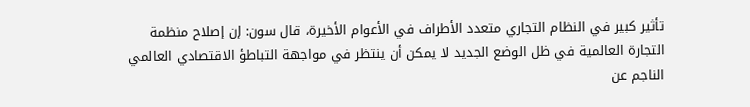تأثير كبير في النظام التجاري متعدد الأطراف في الأعوام الأخيرة، قال سون: إن إصلاح منظمة التجارة العالمية في ظل الوضع الجديد لا يمكن أن ينتظر في مواجهة التباطؤ الاقتصادي العالمي الناجم عن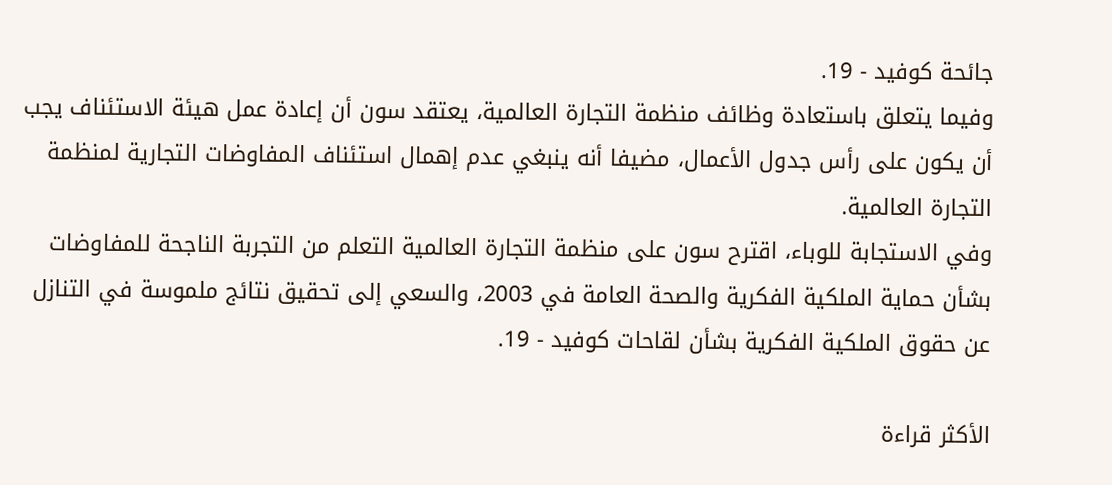جائحة كوفيد - 19.
وفيما يتعلق باستعادة وظائف منظمة التجارة العالمية، يعتقد سون أن إعادة عمل هيئة الاستئناف يجب أن يكون على رأس جدول الأعمال، مضيفا أنه ينبغي عدم إهمال استئناف المفاوضات التجارية لمنظمة التجارة العالمية.
وفي الاستجابة للوباء، اقترح سون على منظمة التجارة العالمية التعلم من التجربة الناجحة للمفاوضات بشأن حماية الملكية الفكرية والصحة العامة في 2003، والسعي إلى تحقيق نتائج ملموسة في التنازل عن حقوق الملكية الفكرية بشأن لقاحات كوفيد - 19.

الأكثر قراءة